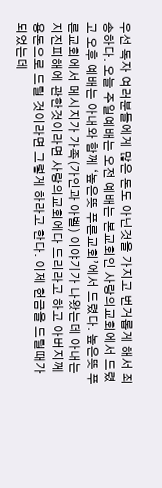우선 독자 여러분들에게 많은 돈도 아닌것을 가지고 번거롭게 해서 죄송하다. 오늘 주일예배는 오전 예배는 본교회인 사랑의교회에서 드렸고 오후 예배는 아내와 함께 ‘높은뜻 푸른교회’에서 드렸다. 높은뜻 푸른교회에서 메시지가 가족(가인과 아벨) 이야기가 나왔는데 아내는 지진피해에 관한것이라면 사랑의교회에다 드리라고 하고 아버지께 용돈으로 드릴 것이라면 그렇게 하라고 한다. 이제 헌금을 드릴때가 되었는데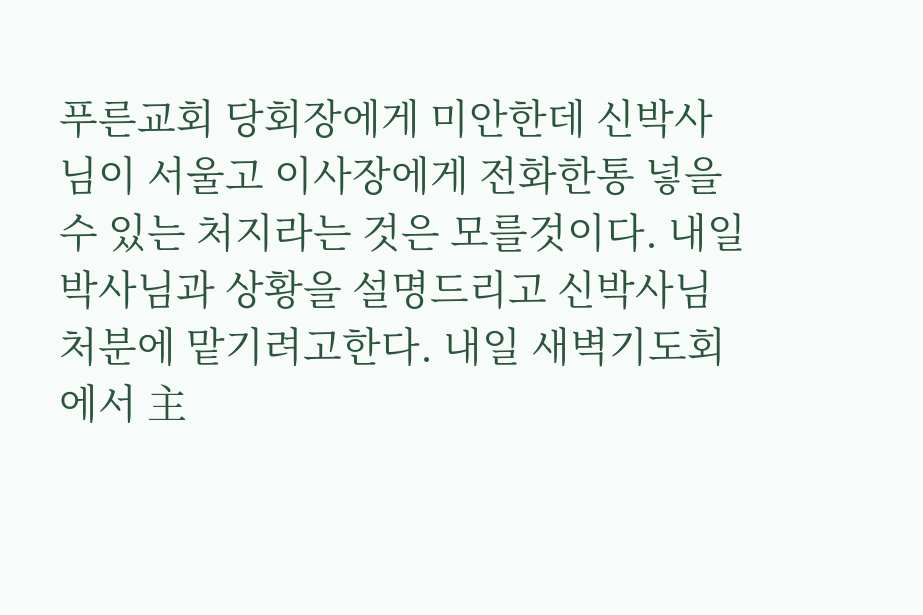푸른교회 당회장에게 미안한데 신박사님이 서울고 이사장에게 전화한통 넣을수 있는 처지라는 것은 모를것이다. 내일 박사님과 상황을 설명드리고 신박사님 처분에 맡기려고한다. 내일 새벽기도회에서 主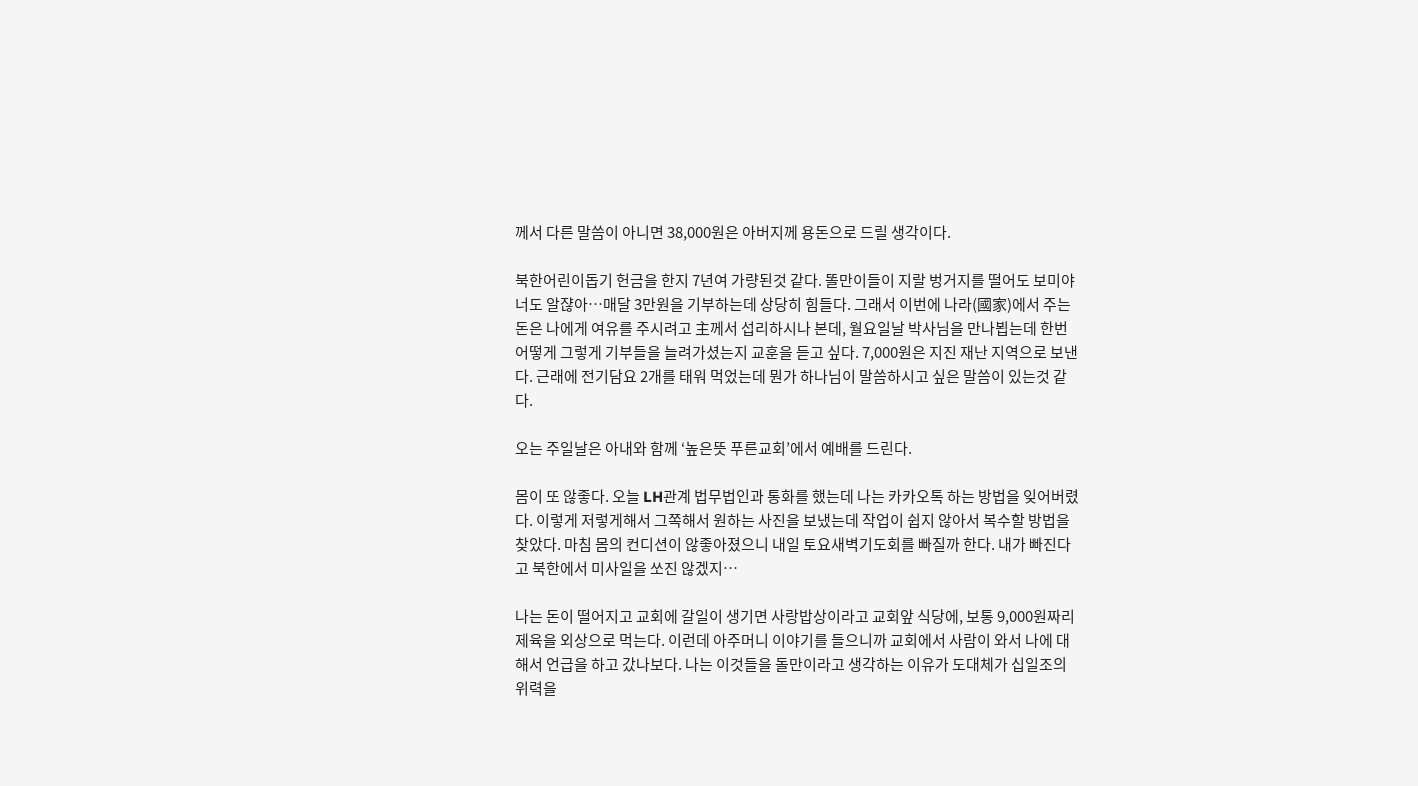께서 다른 말씀이 아니면 38,000원은 아버지께 용돈으로 드릴 생각이다.

북한어린이돕기 헌금을 한지 7년여 가량된것 같다. 똘만이들이 지랄 벙거지를 떨어도 보미야 너도 알쟎아…매달 3만원을 기부하는데 상당히 힘들다. 그래서 이번에 나라(國家)에서 주는 돈은 나에게 여유를 주시려고 主께서 섭리하시나 본데, 월요일날 박사님을 만나뵙는데 한번 어떻게 그렇게 기부들을 늘려가셨는지 교훈을 듣고 싶다. 7,000원은 지진 재난 지역으로 보낸다. 근래에 전기담요 2개를 태워 먹었는데 뭔가 하나님이 말씀하시고 싶은 말씀이 있는것 같다.

오는 주일날은 아내와 함께 ‘높은뜻 푸른교회’에서 예배를 드린다.

몸이 또 않좋다. 오늘 LH관계 법무법인과 통화를 했는데 나는 카카오톡 하는 방법을 잊어버렸다. 이렇게 저렇게해서 그쪽해서 원하는 사진을 보냈는데 작업이 쉽지 않아서 복수할 방법을 찾았다. 마침 몸의 컨디션이 않좋아졌으니 내일 토요새벽기도회를 빠질까 한다. 내가 빠진다고 북한에서 미사일을 쏘진 않겠지…

나는 돈이 떨어지고 교회에 갈일이 생기면 사랑밥상이라고 교회앞 식당에, 보통 9,000원짜리 제육을 외상으로 먹는다. 이런데 아주머니 이야기를 들으니까 교회에서 사람이 와서 나에 대해서 언급을 하고 갔나보다. 나는 이것들을 돌만이라고 생각하는 이유가 도대체가 십일조의 위력을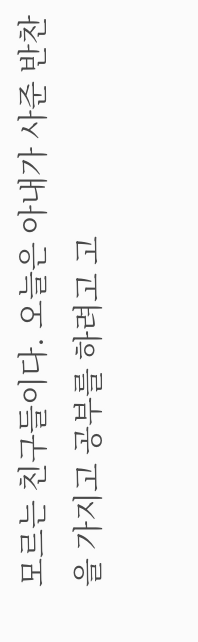모르는 친구들이다. 오늘은 아내가 사준 반찬을 가지고 공부를 하려고 고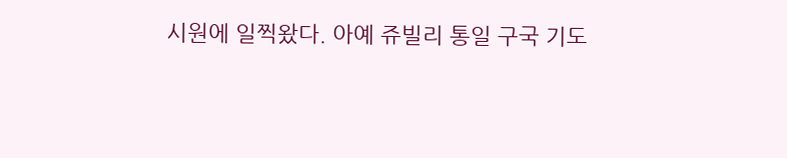시원에 일찍왔다. 아예 쥬빌리 통일 구국 기도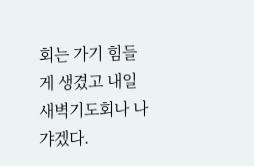회는 가기 힘들게 생겼고 내일 새벽기도회나 나갸겠다.